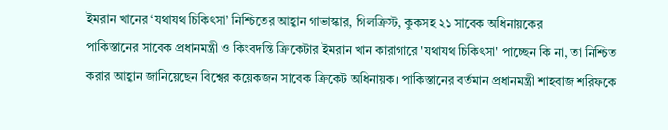ইমরান খানের ‘যথাযথ চিকিৎসা’ নিশ্চিতের আহ্বান গাভাস্কার, গিলক্রিস্ট, কুকসহ ২১ সাবেক অধিনায়কের
পাকিস্তানের সাবেক প্রধানমন্ত্রী ও কিংবদন্তি ক্রিকেটার ইমরান খান কারাগারে 'যথাযথ চিকিৎসা' পাচ্ছেন কি না, তা নিশ্চিত করার আহ্বান জানিয়েছেন বিশ্বের কয়েকজন সাবেক ক্রিকেট অধিনায়ক। পাকিস্তানের বর্তমান প্রধানমন্ত্রী শাহবাজ শরিফকে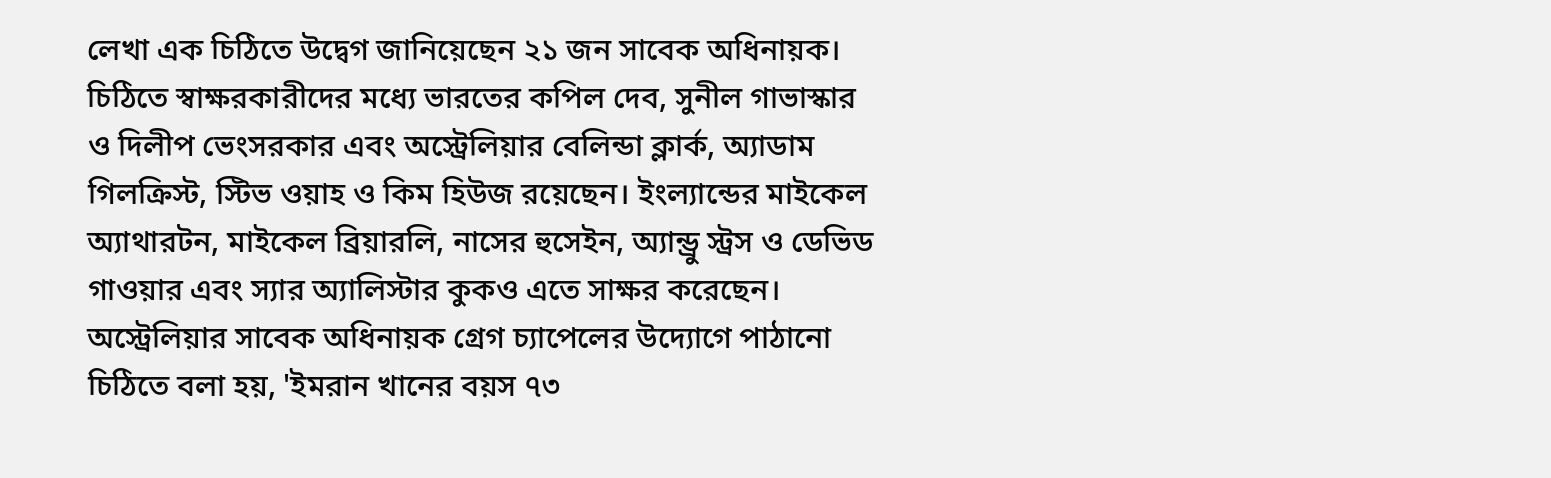লেখা এক চিঠিতে উদ্বেগ জানিয়েছেন ২১ জন সাবেক অধিনায়ক।
চিঠিতে স্বাক্ষরকারীদের মধ্যে ভারতের কপিল দেব, সুনীল গাভাস্কার ও দিলীপ ভেংসরকার এবং অস্ট্রেলিয়ার বেলিন্ডা ক্লার্ক, অ্যাডাম গিলক্রিস্ট, স্টিভ ওয়াহ ও কিম হিউজ রয়েছেন। ইংল্যান্ডের মাইকেল অ্যাথারটন, মাইকেল ব্রিয়ারলি, নাসের হুসেইন, অ্যান্ড্রু স্ট্রস ও ডেভিড গাওয়ার এবং স্যার অ্যালিস্টার কুকও এতে সাক্ষর করেছেন।
অস্ট্রেলিয়ার সাবেক অধিনায়ক গ্রেগ চ্যাপেলের উদ্যোগে পাঠানো চিঠিতে বলা হয়, 'ইমরান খানের বয়স ৭৩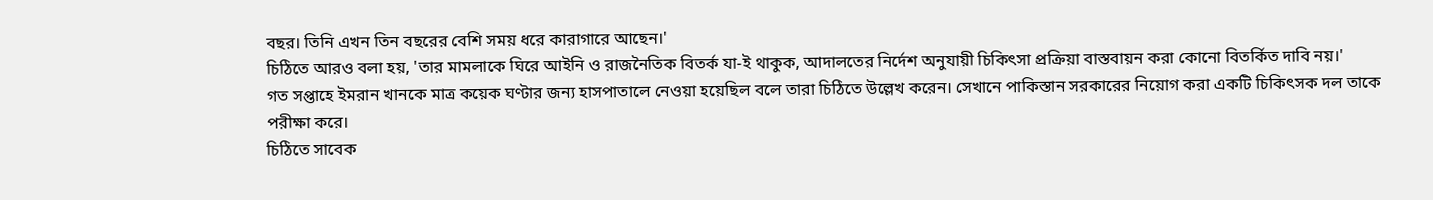বছর। তিনি এখন তিন বছরের বেশি সময় ধরে কারাগারে আছেন।'
চিঠিতে আরও বলা হয়, 'তার মামলাকে ঘিরে আইনি ও রাজনৈতিক বিতর্ক যা-ই থাকুক, আদালতের নির্দেশ অনুযায়ী চিকিৎসা প্রক্রিয়া বাস্তবায়ন করা কোনো বিতর্কিত দাবি নয়।'
গত সপ্তাহে ইমরান খানকে মাত্র কয়েক ঘণ্টার জন্য হাসপাতালে নেওয়া হয়েছিল বলে তারা চিঠিতে উল্লেখ করেন। সেখানে পাকিস্তান সরকারের নিয়োগ করা একটি চিকিৎসক দল তাকে পরীক্ষা করে।
চিঠিতে সাবেক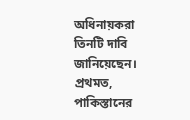অধিনায়করা তিনটি দাবি জানিয়েছেন।
প্রথমত, পাকিস্তানের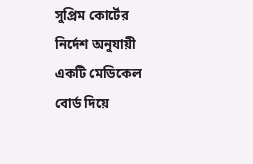সুপ্রিম কোর্টের নির্দেশ অনুযায়ী একটি মেডিকেল বোর্ড দিয়ে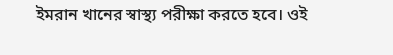ইমরান খানের স্বাস্থ্য পরীক্ষা করতে হবে। ওই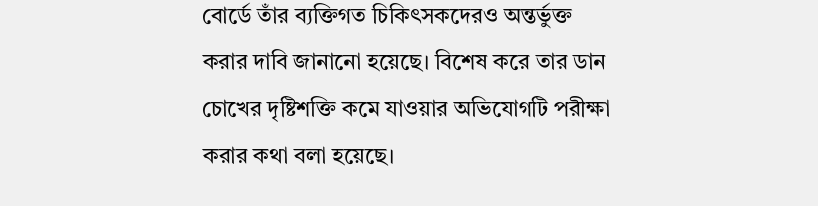বোর্ডে তাঁর ব্যক্তিগত চিকিৎসকদেরও অন্তর্ভুক্ত করার দাবি জানানো হয়েছে। বিশেষ করে তার ডান চোখের দৃষ্টিশক্তি কমে যাওয়ার অভিযোগটি পরীক্ষা করার কথা বলা হয়েছে।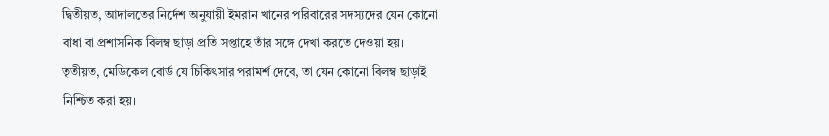দ্বিতীয়ত, আদালতের নির্দেশ অনুযায়ী ইমরান খানের পরিবারের সদস্যদের যেন কোনো বাধা বা প্রশাসনিক বিলম্ব ছাড়া প্রতি সপ্তাহে তাঁর সঙ্গে দেখা করতে দেওয়া হয়।
তৃতীয়ত, মেডিকেল বোর্ড যে চিকিৎসার পরামর্শ দেবে, তা যেন কোনো বিলম্ব ছাড়াই নিশ্চিত করা হয়।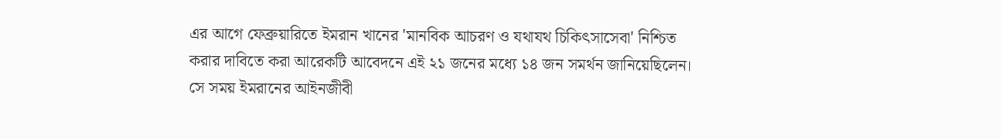এর আগে ফেব্রুয়ারিতে ইমরান খানের 'মানবিক আচরণ ও যথাযথ চিকিৎসাসেবা' নিশ্চিত করার দাবিতে করা আরেকটি আবেদনে এই ২১ জনের মধ্যে ১৪ জন সমর্থন জানিয়েছিলেন।
সে সময় ইমরানের আইনজীবী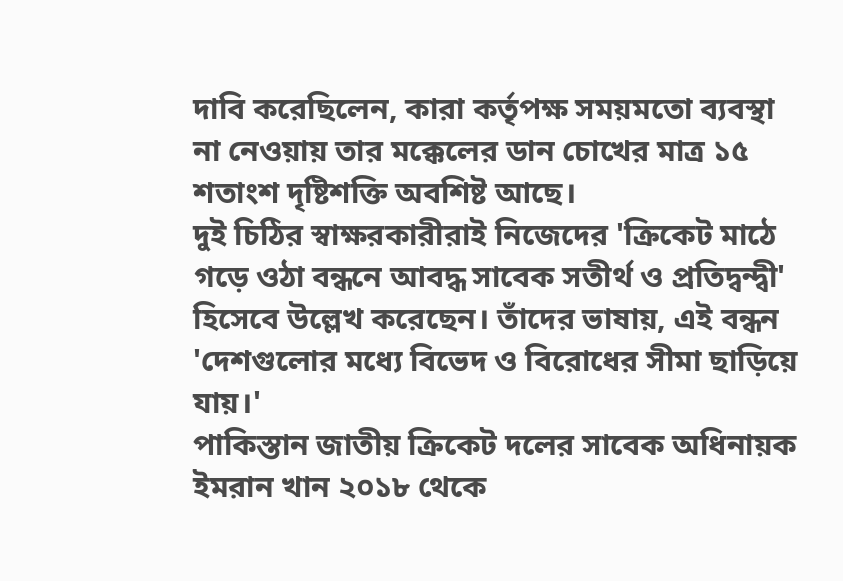দাবি করেছিলেন, কারা কর্তৃপক্ষ সময়মতো ব্যবস্থা না নেওয়ায় তার মক্কেলের ডান চোখের মাত্র ১৫ শতাংশ দৃষ্টিশক্তি অবশিষ্ট আছে।
দুই চিঠির স্বাক্ষরকারীরাই নিজেদের 'ক্রিকেট মাঠে গড়ে ওঠা বন্ধনে আবদ্ধ সাবেক সতীর্থ ও প্রতিদ্বন্দ্বী' হিসেবে উল্লেখ করেছেন। তাঁদের ভাষায়, এই বন্ধন 'দেশগুলোর মধ্যে বিভেদ ও বিরোধের সীমা ছাড়িয়ে যায়।'
পাকিস্তান জাতীয় ক্রিকেট দলের সাবেক অধিনায়ক ইমরান খান ২০১৮ থেকে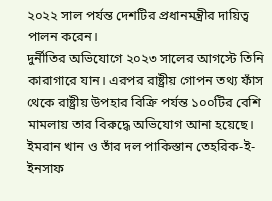২০২২ সাল পর্যন্ত দেশটির প্রধানমন্ত্রীর দায়িত্ব পালন করেন।
দুর্নীতির অভিযোগে ২০২৩ সালের আগস্টে তিনি কারাগারে যান। এরপর রাষ্ট্রীয় গোপন তথ্য ফাঁস থেকে রাষ্ট্রীয় উপহার বিক্রি পর্যন্ত ১০০টির বেশি মামলায় তার বিরুদ্ধে অভিযোগ আনা হয়েছে। ইমরান খান ও তাঁর দল পাকিস্তান তেহরিক-ই-ইনসাফ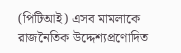(পিটিআই) এসব মামলাকে রাজনৈতিক উদ্দেশ্যপ্রণোদিত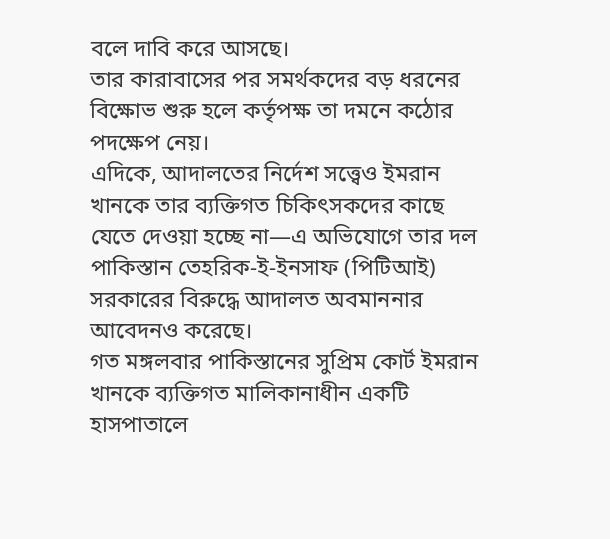বলে দাবি করে আসছে।
তার কারাবাসের পর সমর্থকদের বড় ধরনের বিক্ষোভ শুরু হলে কর্তৃপক্ষ তা দমনে কঠোর পদক্ষেপ নেয়।
এদিকে, আদালতের নির্দেশ সত্ত্বেও ইমরান খানকে তার ব্যক্তিগত চিকিৎসকদের কাছে যেতে দেওয়া হচ্ছে না—এ অভিযোগে তার দল পাকিস্তান তেহরিক-ই-ইনসাফ (পিটিআই) সরকারের বিরুদ্ধে আদালত অবমাননার আবেদনও করেছে।
গত মঙ্গলবার পাকিস্তানের সুপ্রিম কোর্ট ইমরান খানকে ব্যক্তিগত মালিকানাধীন একটি হাসপাতালে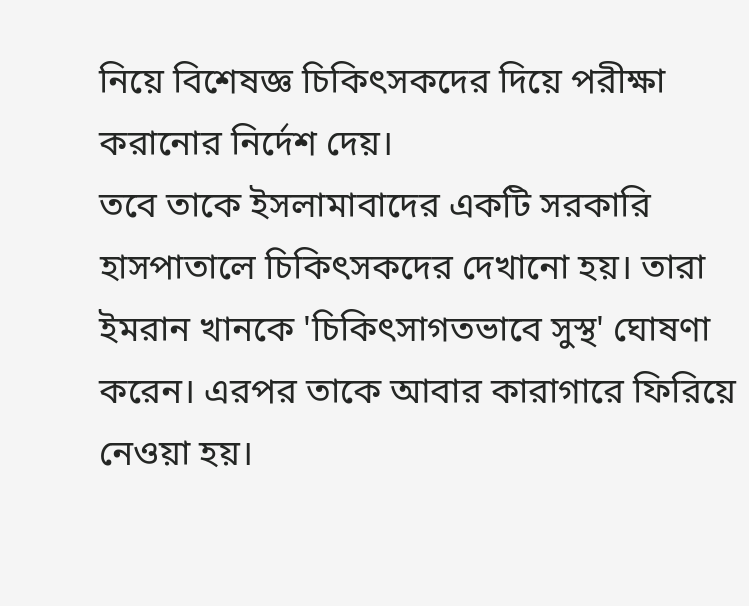নিয়ে বিশেষজ্ঞ চিকিৎসকদের দিয়ে পরীক্ষা করানোর নির্দেশ দেয়।
তবে তাকে ইসলামাবাদের একটি সরকারি হাসপাতালে চিকিৎসকদের দেখানো হয়। তারা ইমরান খানকে 'চিকিৎসাগতভাবে সুস্থ' ঘোষণা করেন। এরপর তাকে আবার কারাগারে ফিরিয়ে নেওয়া হয়।